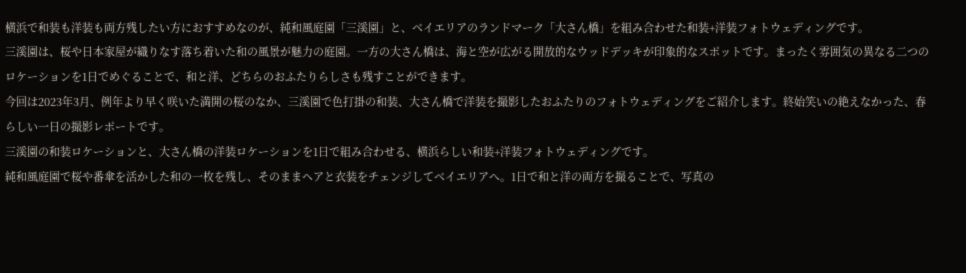横浜で和装も洋装も両方残したい方におすすめなのが、純和風庭園「三溪園」と、ベイエリアのランドマーク「大さん橋」を組み合わせた和装+洋装フォトウェディングです。
三溪園は、桜や日本家屋が織りなす落ち着いた和の風景が魅力の庭園。一方の大さん橋は、海と空が広がる開放的なウッドデッキが印象的なスポットです。まったく雰囲気の異なる二つのロケーションを1日でめぐることで、和と洋、どちらのおふたりらしさも残すことができます。
今回は2023年3月、例年より早く咲いた満開の桜のなか、三溪園で色打掛の和装、大さん橋で洋装を撮影したおふたりのフォトウェディングをご紹介します。終始笑いの絶えなかった、春らしい一日の撮影レポートです。
三溪園の和装ロケーションと、大さん橋の洋装ロケーションを1日で組み合わせる、横浜らしい和装+洋装フォトウェディングです。
純和風庭園で桜や番傘を活かした和の一枚を残し、そのままヘアと衣装をチェンジしてベイエリアへ。1日で和と洋の両方を撮ることで、写真の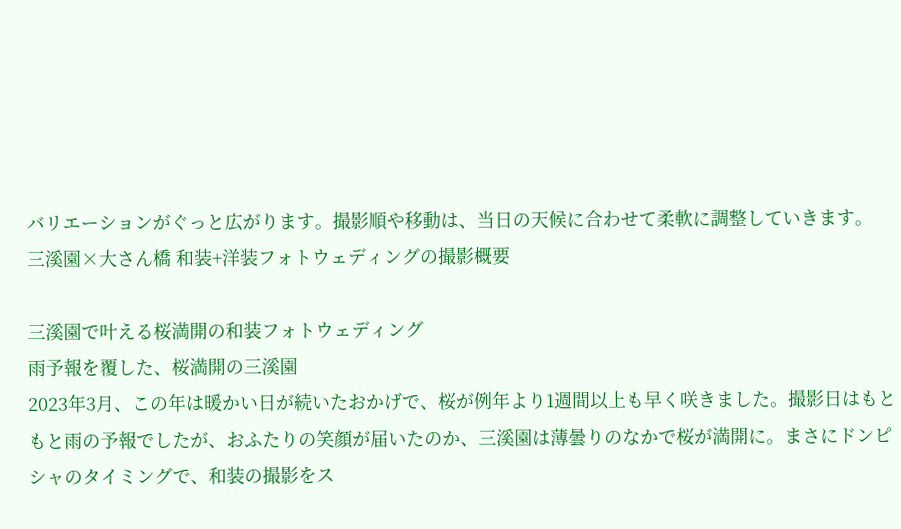バリエーションがぐっと広がります。撮影順や移動は、当日の天候に合わせて柔軟に調整していきます。
三溪園×大さん橋 和装+洋装フォトウェディングの撮影概要

三溪園で叶える桜満開の和装フォトウェディング
雨予報を覆した、桜満開の三溪園
2023年3月、この年は暖かい日が続いたおかげで、桜が例年より1週間以上も早く咲きました。撮影日はもともと雨の予報でしたが、おふたりの笑顔が届いたのか、三溪園は薄曇りのなかで桜が満開に。まさにドンピシャのタイミングで、和装の撮影をス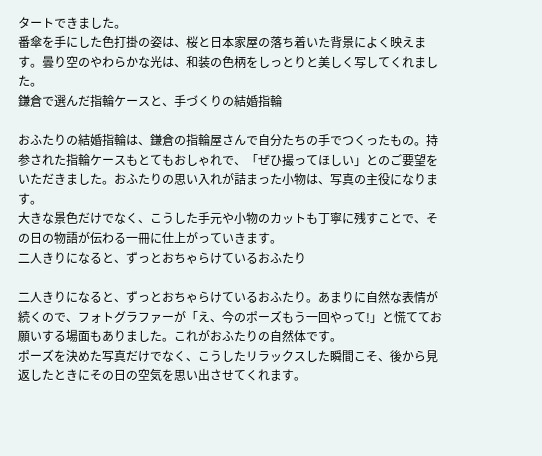タートできました。
番傘を手にした色打掛の姿は、桜と日本家屋の落ち着いた背景によく映えます。曇り空のやわらかな光は、和装の色柄をしっとりと美しく写してくれました。
鎌倉で選んだ指輪ケースと、手づくりの結婚指輪

おふたりの結婚指輪は、鎌倉の指輪屋さんで自分たちの手でつくったもの。持参された指輪ケースもとてもおしゃれで、「ぜひ撮ってほしい」とのご要望をいただきました。おふたりの思い入れが詰まった小物は、写真の主役になります。
大きな景色だけでなく、こうした手元や小物のカットも丁寧に残すことで、その日の物語が伝わる一冊に仕上がっていきます。
二人きりになると、ずっとおちゃらけているおふたり

二人きりになると、ずっとおちゃらけているおふたり。あまりに自然な表情が続くので、フォトグラファーが「え、今のポーズもう一回やって!」と慌ててお願いする場面もありました。これがおふたりの自然体です。
ポーズを決めた写真だけでなく、こうしたリラックスした瞬間こそ、後から見返したときにその日の空気を思い出させてくれます。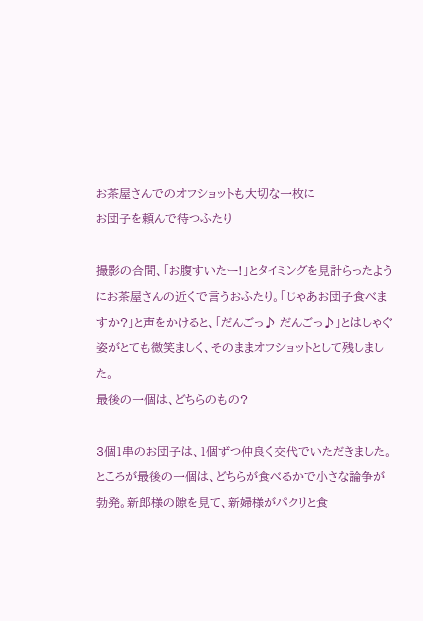お茶屋さんでのオフショットも大切な一枚に
お団子を頼んで待つふたり

撮影の合間、「お腹すいたー!」とタイミングを見計らったようにお茶屋さんの近くで言うおふたり。「じゃあお団子食べますか?」と声をかけると、「だんごっ♪ だんごっ♪」とはしゃぐ姿がとても微笑ましく、そのままオフショットとして残しました。
最後の一個は、どちらのもの?

3個1串のお団子は、1個ずつ仲良く交代でいただきました。ところが最後の一個は、どちらが食べるかで小さな論争が勃発。新郎様の隙を見て、新婦様がパクリと食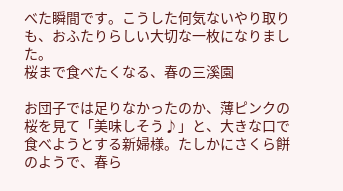べた瞬間です。こうした何気ないやり取りも、おふたりらしい大切な一枚になりました。
桜まで食べたくなる、春の三溪園

お団子では足りなかったのか、薄ピンクの桜を見て「美味しそう♪」と、大きな口で食べようとする新婦様。たしかにさくら餅のようで、春ら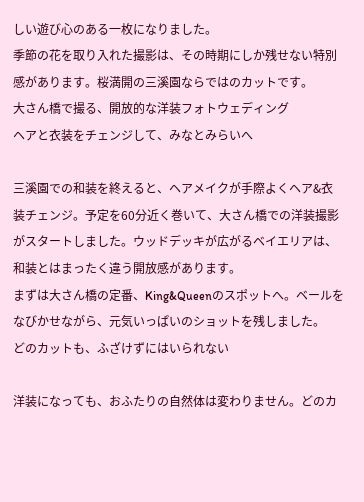しい遊び心のある一枚になりました。
季節の花を取り入れた撮影は、その時期にしか残せない特別感があります。桜満開の三溪園ならではのカットです。
大さん橋で撮る、開放的な洋装フォトウェディング
ヘアと衣装をチェンジして、みなとみらいへ

三溪園での和装を終えると、ヘアメイクが手際よくヘア&衣装チェンジ。予定を60分近く巻いて、大さん橋での洋装撮影がスタートしました。ウッドデッキが広がるベイエリアは、和装とはまったく違う開放感があります。
まずは大さん橋の定番、King&Queenのスポットへ。ベールをなびかせながら、元気いっぱいのショットを残しました。
どのカットも、ふざけずにはいられない

洋装になっても、おふたりの自然体は変わりません。どのカ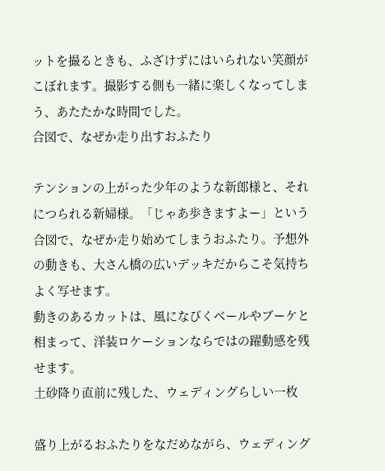ットを撮るときも、ふざけずにはいられない笑顔がこぼれます。撮影する側も一緒に楽しくなってしまう、あたたかな時間でした。
合図で、なぜか走り出すおふたり

テンションの上がった少年のような新郎様と、それにつられる新婦様。「じゃあ歩きますよー」という合図で、なぜか走り始めてしまうおふたり。予想外の動きも、大さん橋の広いデッキだからこそ気持ちよく写せます。
動きのあるカットは、風になびくベールやブーケと相まって、洋装ロケーションならではの躍動感を残せます。
土砂降り直前に残した、ウェディングらしい一枚

盛り上がるおふたりをなだめながら、ウェディング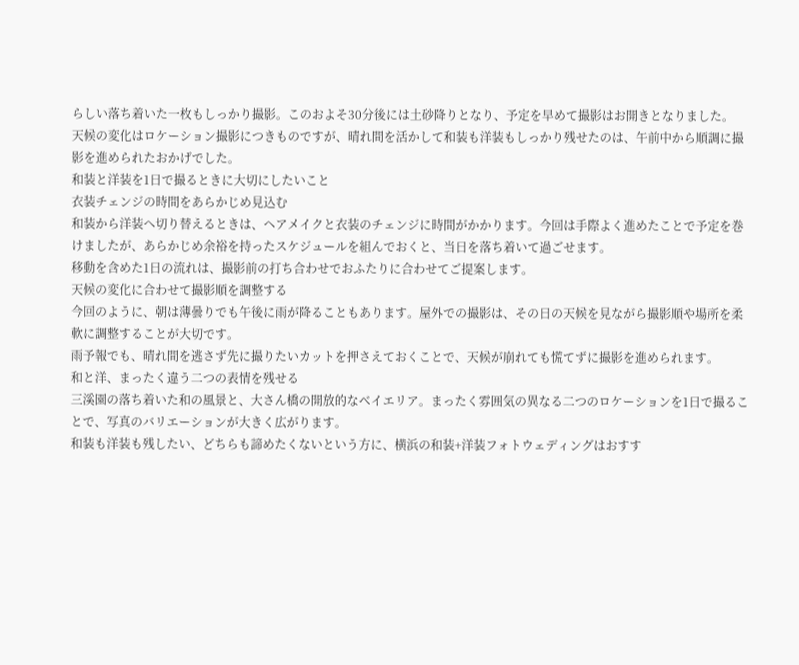らしい落ち着いた一枚もしっかり撮影。このおよそ30分後には土砂降りとなり、予定を早めて撮影はお開きとなりました。
天候の変化はロケーション撮影につきものですが、晴れ間を活かして和装も洋装もしっかり残せたのは、午前中から順調に撮影を進められたおかげでした。
和装と洋装を1日で撮るときに大切にしたいこと
衣装チェンジの時間をあらかじめ見込む
和装から洋装へ切り替えるときは、ヘアメイクと衣装のチェンジに時間がかかります。今回は手際よく進めたことで予定を巻けましたが、あらかじめ余裕を持ったスケジュールを組んでおくと、当日を落ち着いて過ごせます。
移動を含めた1日の流れは、撮影前の打ち合わせでおふたりに合わせてご提案します。
天候の変化に合わせて撮影順を調整する
今回のように、朝は薄曇りでも午後に雨が降ることもあります。屋外での撮影は、その日の天候を見ながら撮影順や場所を柔軟に調整することが大切です。
雨予報でも、晴れ間を逃さず先に撮りたいカットを押さえておくことで、天候が崩れても慌てずに撮影を進められます。
和と洋、まったく違う二つの表情を残せる
三溪園の落ち着いた和の風景と、大さん橋の開放的なベイエリア。まったく雰囲気の異なる二つのロケーションを1日で撮ることで、写真のバリエーションが大きく広がります。
和装も洋装も残したい、どちらも諦めたくないという方に、横浜の和装+洋装フォトウェディングはおすす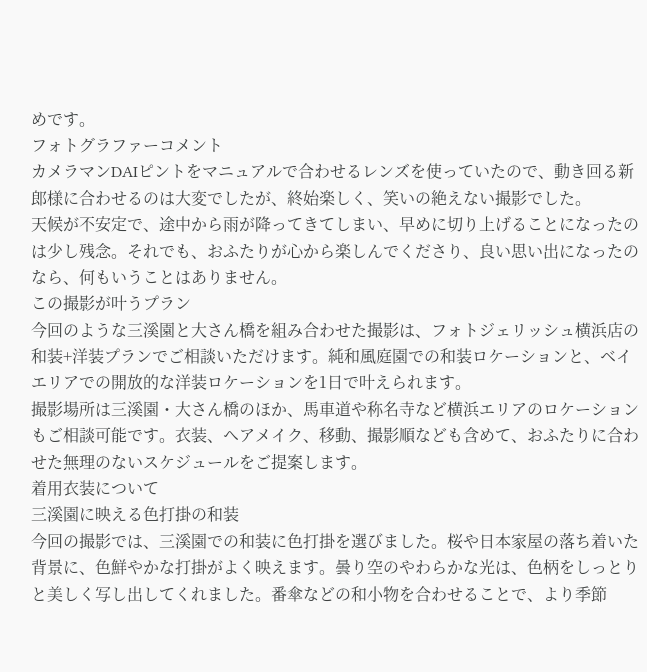めです。
フォトグラファーコメント
カメラマンDAIピントをマニュアルで合わせるレンズを使っていたので、動き回る新郎様に合わせるのは大変でしたが、終始楽しく、笑いの絶えない撮影でした。
天候が不安定で、途中から雨が降ってきてしまい、早めに切り上げることになったのは少し残念。それでも、おふたりが心から楽しんでくださり、良い思い出になったのなら、何もいうことはありません。
この撮影が叶うプラン
今回のような三溪園と大さん橋を組み合わせた撮影は、フォトジェリッシュ横浜店の和装+洋装プランでご相談いただけます。純和風庭園での和装ロケーションと、ベイエリアでの開放的な洋装ロケーションを1日で叶えられます。
撮影場所は三溪園・大さん橋のほか、馬車道や称名寺など横浜エリアのロケーションもご相談可能です。衣装、ヘアメイク、移動、撮影順なども含めて、おふたりに合わせた無理のないスケジュールをご提案します。
着用衣装について
三溪園に映える色打掛の和装
今回の撮影では、三溪園での和装に色打掛を選びました。桜や日本家屋の落ち着いた背景に、色鮮やかな打掛がよく映えます。曇り空のやわらかな光は、色柄をしっとりと美しく写し出してくれました。番傘などの和小物を合わせることで、より季節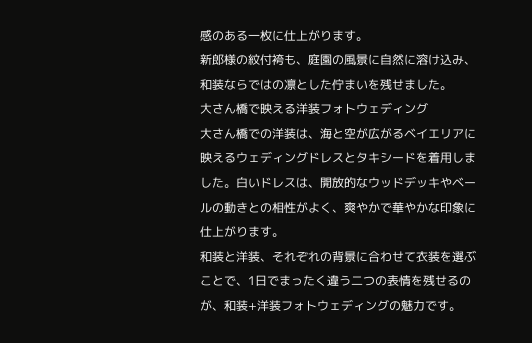感のある一枚に仕上がります。
新郎様の紋付袴も、庭園の風景に自然に溶け込み、和装ならではの凛とした佇まいを残せました。
大さん橋で映える洋装フォトウェディング
大さん橋での洋装は、海と空が広がるベイエリアに映えるウェディングドレスとタキシードを着用しました。白いドレスは、開放的なウッドデッキやベールの動きとの相性がよく、爽やかで華やかな印象に仕上がります。
和装と洋装、それぞれの背景に合わせて衣装を選ぶことで、1日でまったく違う二つの表情を残せるのが、和装+洋装フォトウェディングの魅力です。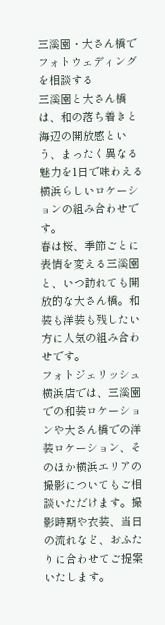三溪園・大さん橋でフォトウェディングを相談する
三溪園と大さん橋は、和の落ち着きと海辺の開放感という、まったく異なる魅力を1日で味わえる横浜らしいロケーションの組み合わせです。
春は桜、季節ごとに表情を変える三溪園と、いつ訪れても開放的な大さん橋。和装も洋装も残したい方に人気の組み合わせです。
フォトジェリッシュ横浜店では、三溪園での和装ロケーションや大さん橋での洋装ロケーション、そのほか横浜エリアの撮影についてもご相談いただけます。撮影時期や衣装、当日の流れなど、おふたりに合わせてご提案いたします。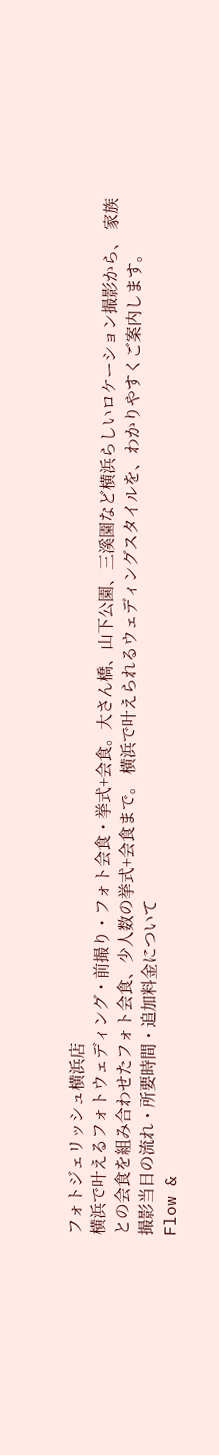フォトジェリッシュ横浜店
横浜で叶えるフォトウェディング・前撮り・フォト会食・挙式+会食。大さん橋、山下公園、三溪園など横浜らしいロケーション撮影から、 家族との会食を組み合わせたフォト会食、少人数の挙式+会食まで。 横浜で叶えられるウェディングスタイルを、わかりやすくご案内します。
撮影当日の流れ・所要時間・追加料金について
Flow &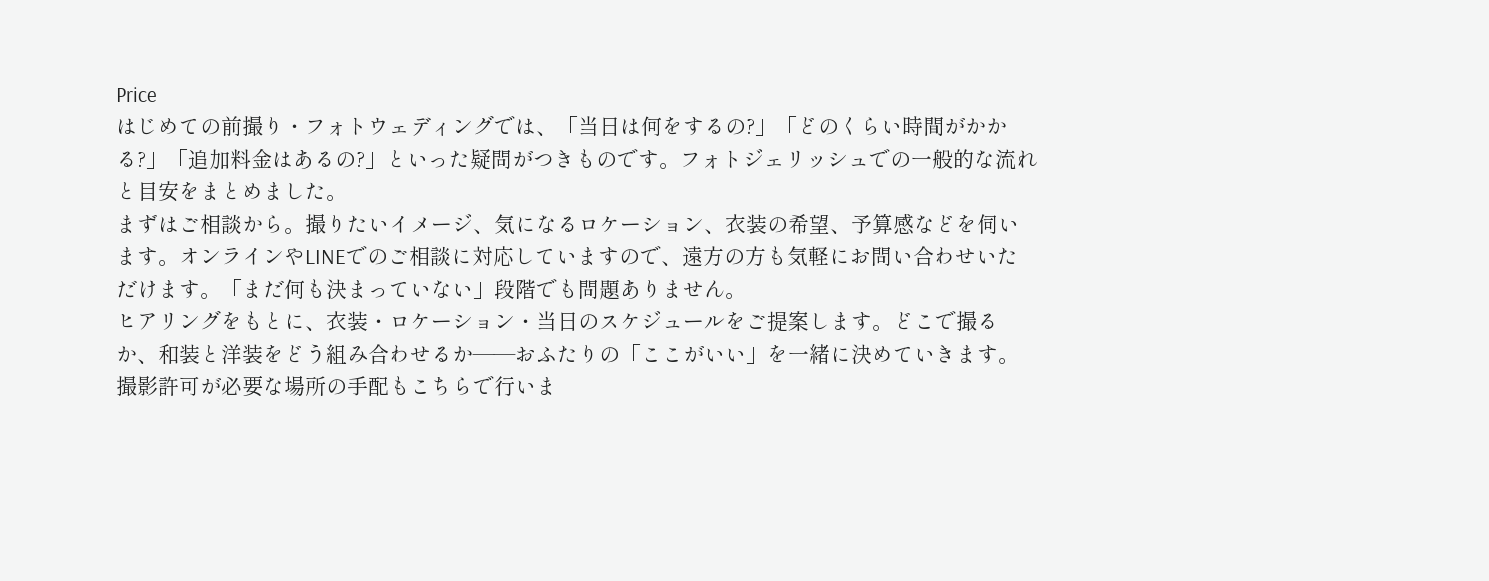Price
はじめての前撮り・フォトウェディングでは、「当日は何をするの?」「どのくらい時間がかかる?」「追加料金はあるの?」といった疑問がつきものです。フォトジェリッシュでの一般的な流れと目安をまとめました。
まずはご相談から。撮りたいイメージ、気になるロケーション、衣装の希望、予算感などを伺います。オンラインやLINEでのご相談に対応していますので、遠方の方も気軽にお問い合わせいただけます。「まだ何も決まっていない」段階でも問題ありません。
ヒアリングをもとに、衣装・ロケーション・当日のスケジュールをご提案します。どこで撮るか、和装と洋装をどう組み合わせるか——おふたりの「ここがいい」を一緒に決めていきます。撮影許可が必要な場所の手配もこちらで行いま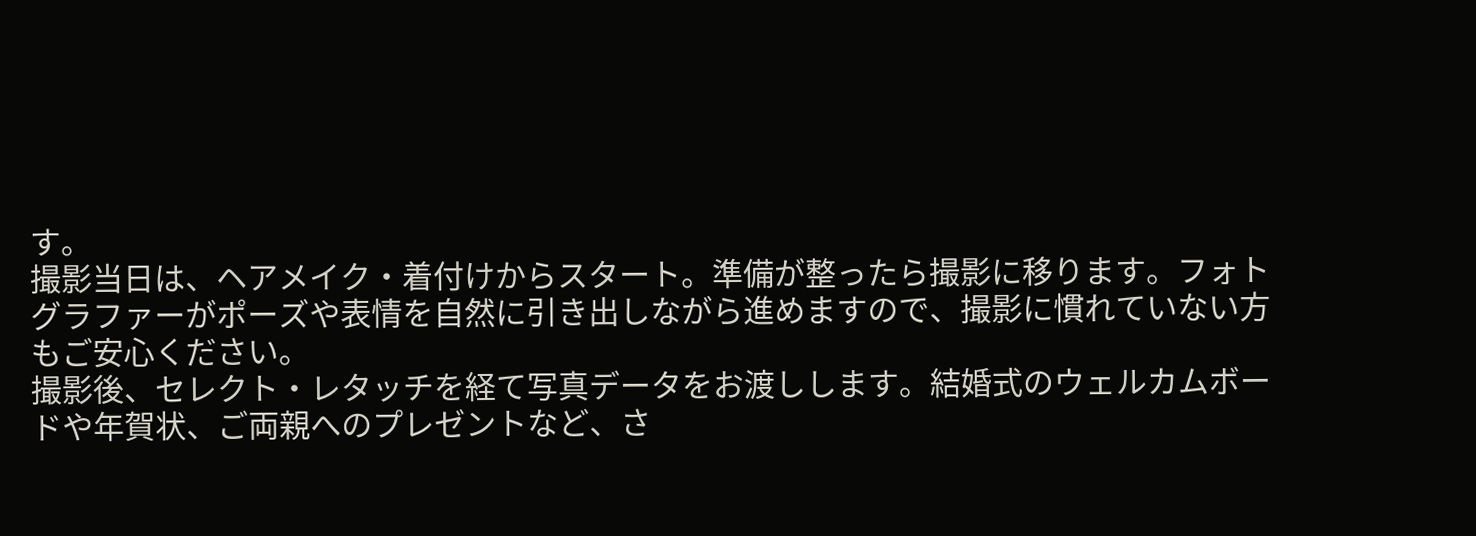す。
撮影当日は、ヘアメイク・着付けからスタート。準備が整ったら撮影に移ります。フォトグラファーがポーズや表情を自然に引き出しながら進めますので、撮影に慣れていない方もご安心ください。
撮影後、セレクト・レタッチを経て写真データをお渡しします。結婚式のウェルカムボードや年賀状、ご両親へのプレゼントなど、さ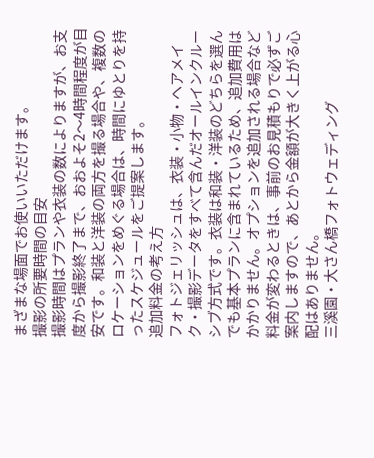まざまな場面でお使いいただけます。
撮影の所要時間の目安
撮影時間はプランや衣装の数によりますが、お支度から撮影終了まで、おおよそ2〜4時間程度が目安です。和装と洋装の両方を撮る場合や、複数のロケーションをめぐる場合は、時間にゆとりを持ったスケジュールをご提案します。
追加料金の考え方
フォトジェリッシュは、衣装・小物・ヘアメイク・撮影データをすべて含んだオールインクルーシブ方式です。衣装は和装・洋装のどちらを選んでも基本プランに含まれているため、追加費用はかかりません。オプションを追加される場合など料金が変わるときは、事前のお見積もりで必ずご案内しますので、あとから金額が大きく上がる心配はありません。
三溪園・大さん橋フォトウェディング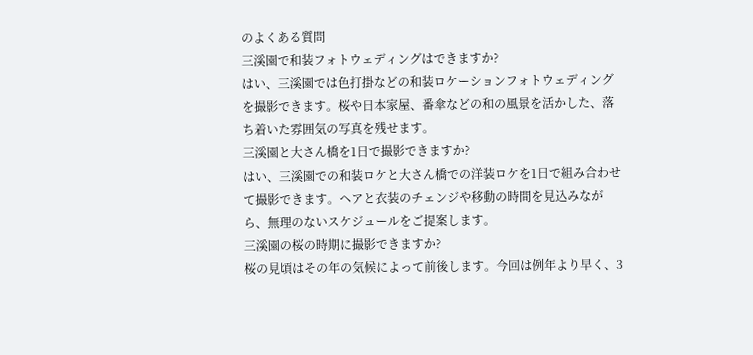のよくある質問
三溪園で和装フォトウェディングはできますか?
はい、三溪園では色打掛などの和装ロケーションフォトウェディングを撮影できます。桜や日本家屋、番傘などの和の風景を活かした、落ち着いた雰囲気の写真を残せます。
三溪園と大さん橋を1日で撮影できますか?
はい、三溪園での和装ロケと大さん橋での洋装ロケを1日で組み合わせて撮影できます。ヘアと衣装のチェンジや移動の時間を見込みながら、無理のないスケジュールをご提案します。
三溪園の桜の時期に撮影できますか?
桜の見頃はその年の気候によって前後します。今回は例年より早く、3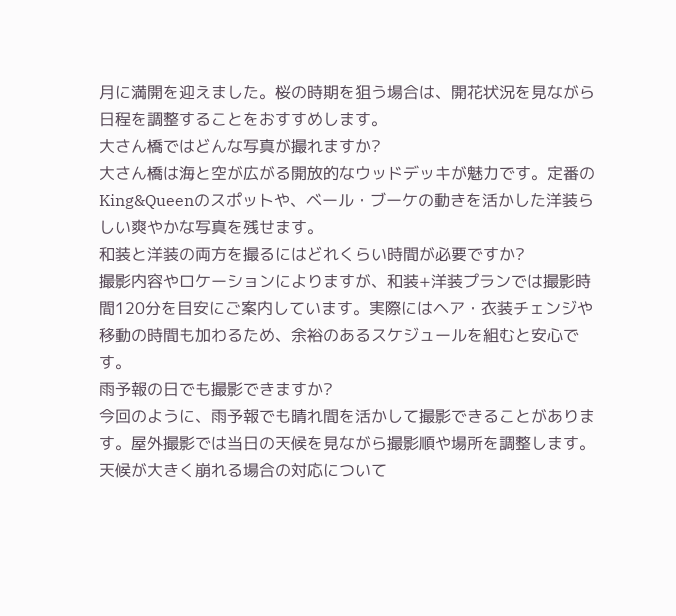月に満開を迎えました。桜の時期を狙う場合は、開花状況を見ながら日程を調整することをおすすめします。
大さん橋ではどんな写真が撮れますか?
大さん橋は海と空が広がる開放的なウッドデッキが魅力です。定番のKing&Queenのスポットや、ベール・ブーケの動きを活かした洋装らしい爽やかな写真を残せます。
和装と洋装の両方を撮るにはどれくらい時間が必要ですか?
撮影内容やロケーションによりますが、和装+洋装プランでは撮影時間120分を目安にご案内しています。実際にはヘア・衣装チェンジや移動の時間も加わるため、余裕のあるスケジュールを組むと安心です。
雨予報の日でも撮影できますか?
今回のように、雨予報でも晴れ間を活かして撮影できることがあります。屋外撮影では当日の天候を見ながら撮影順や場所を調整します。天候が大きく崩れる場合の対応について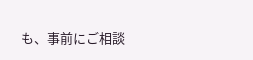も、事前にご相談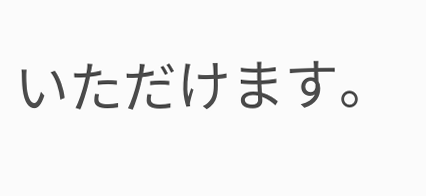いただけます。